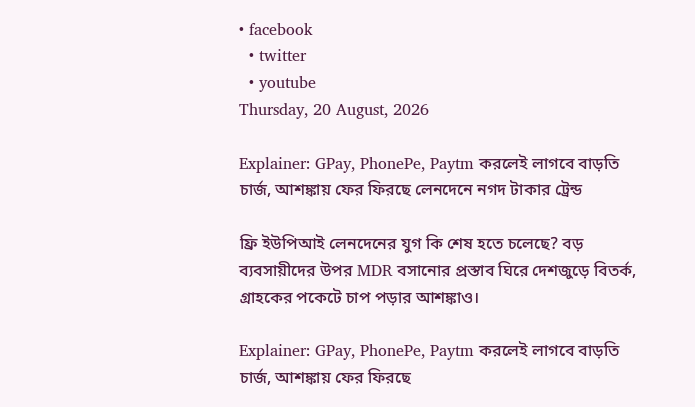• facebook
  • twitter
  • youtube
Thursday, 20 August, 2026

Explainer: GPay, PhonePe, Paytm করলেই লাগবে বাড়তি চার্জ, আশঙ্কায় ফের ফিরছে লেনদেনে নগদ টাকার ট্রেন্ড

ফ্রি ইউপিআই লেনদেনের যুগ কি শেষ হতে চলেছে? বড় ব্যবসায়ীদের উপর MDR বসানোর প্রস্তাব ঘিরে দেশজুড়ে বিতর্ক, গ্রাহকের পকেটে চাপ পড়ার আশঙ্কাও।

Explainer: GPay, PhonePe, Paytm করলেই লাগবে বাড়তি চার্জ, আশঙ্কায় ফের ফিরছে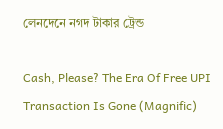লেনদেনে নগদ টাকার ট্রেন্ড

Cash, Please? The Era Of Free UPI Transaction Is Gone (Magnific)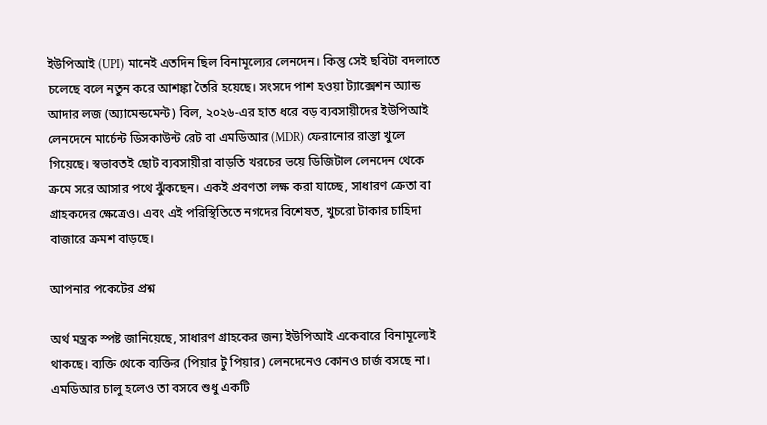ইউপিআই (UPI) মানেই এতদিন ছিল বিনামূল্যের লেনদেন। কিন্তু সেই ছবিটা বদলাতে চলেছে বলে নতুন করে আশঙ্কা তৈরি হয়েছে। সংসদে পাশ হওয়া ট্যাক্সেশন অ্যান্ড আদার লজ (অ্যামেন্ডমেন্ট) বিল, ২০২৬-এর হাত ধরে বড় ব্যবসায়ীদের ইউপিআই লেনদেনে মার্চেন্ট ডিসকাউন্ট রেট বা এমডিআর (MDR) ফেরানোর রাস্তা খুলে গিয়েছে। স্বভাবতই ছোট ব্যবসায়ীরা বাড়তি খরচের ভয়ে ডিজিটাল লেনদেন থেকে ক্রমে সরে আসার পথে ঝুঁকছেন। একই প্রবণতা লক্ষ করা যাচ্ছে, সাধারণ ক্রেতা বা গ্রাহকদের ক্ষেত্রেও। এবং এই পরিস্থিতিতে নগদের বিশেষত, খুচরো টাকার চাহিদা বাজারে ক্রমশ বাড়ছে।

আপনার পকেটের প্রশ্ন

অর্থ মন্ত্রক স্পষ্ট জানিয়েছে, সাধারণ গ্রাহকের জন্য ইউপিআই একেবারে বিনামূল্যেই থাকছে। ব্যক্তি থেকে ব্যক্তির (পিয়ার টু পিয়ার) লেনদেনেও কোনও চার্জ বসছে না। এমডিআর চালু হলেও তা বসবে শুধু একটি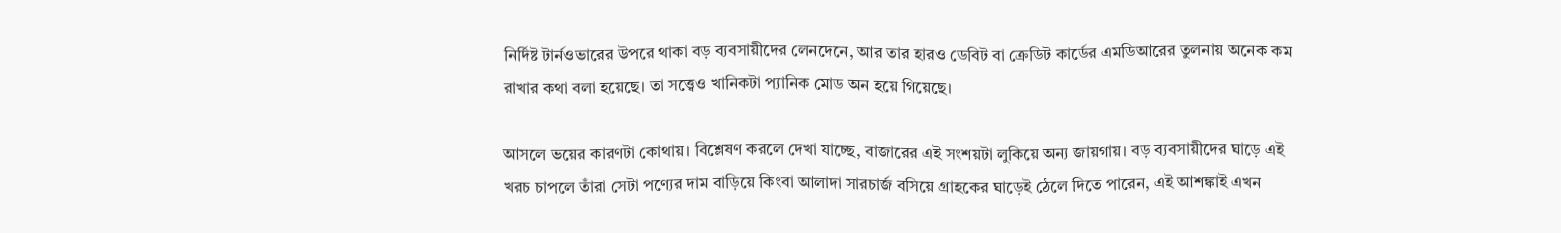নির্দিষ্ট টার্নওভারের উপরে থাকা বড় ব্যবসায়ীদের লেনদেনে, আর তার হারও ডেবিট বা ক্রেডিট কার্ডের এমডিআরের তুলনায় অনেক কম রাখার কথা বলা হয়েছে। তা সত্ত্বেও খানিকটা প্যানিক মোড অন হয়ে গিয়েছে।

আসলে ভয়ের কারণটা কোথায়। বিশ্লেষণ করলে দেখা যাচ্ছে, বাজারের এই সংশয়টা লুকিয়ে অন্য জায়গায়। বড় ব্যবসায়ীদের ঘাড়ে এই খরচ চাপলে তাঁরা সেটা পণ্যের দাম বাড়িয়ে কিংবা আলাদা সারচার্জ বসিয়ে গ্রাহকের ঘাড়েই ঠেলে দিতে পারেন, এই আশঙ্কাই এখন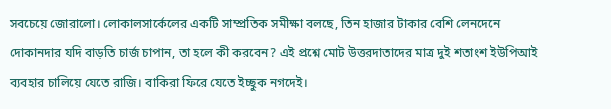সবচেয়ে জোরালো। লোকালসার্কেলের একটি সাম্প্রতিক সমীক্ষা বলছে, তিন হাজার টাকার বেশি লেনদেনে দোকানদার যদি বাড়তি চার্জ চাপান, তা হলে কী করবেন? এই প্রশ্নে মোট উত্তরদাতাদের মাত্র দুই শতাংশ ইউপিআই ব্যবহার চালিয়ে যেতে রাজি। বাকিরা ফিরে যেতে ইচ্ছুক নগদেই।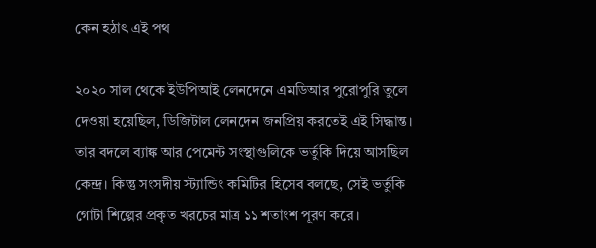কেন হঠাৎ এই পথ

২০২০ সাল থেকে ইউপিআই লেনদেনে এমডিআর পুরোপুরি তুলে দেওয়া হয়েছিল, ডিজিটাল লেনদেন জনপ্রিয় করতেই এই সিদ্ধান্ত। তার বদলে ব্যাঙ্ক আর পেমেন্ট সংস্থাগুলিকে ভর্তুকি দিয়ে আসছিল কেন্দ্র। কিন্তু সংসদীয় স্ট্যান্ডিং কমিটির হিসেব বলছে, সেই ভর্তুকি গোটা শিল্পের প্রকৃত খরচের মাত্র ১১ শতাংশ পূরণ করে।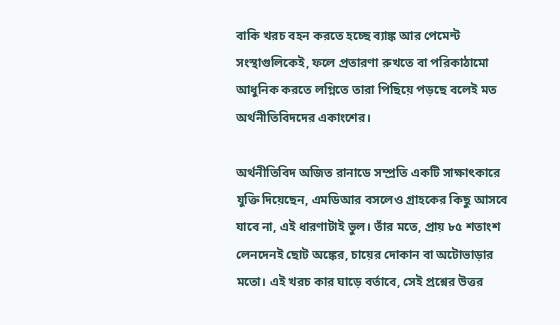বাকি খরচ বহন করতে হচ্ছে ব্যাঙ্ক আর পেমেন্ট সংস্থাগুলিকেই, ফলে প্রতারণা রুখতে বা পরিকাঠামো আধুনিক করতে লগ্নিতে তারা পিছিয়ে পড়ছে বলেই মত অর্থনীতিবিদদের একাংশের।

অর্থনীতিবিদ অজিত রানাডে সম্প্রতি একটি সাক্ষাৎকারে যুক্তি দিয়েছেন, এমডিআর বসলেও গ্রাহকের কিছু আসবে যাবে না, এই ধারণাটাই ভুল। তাঁর মতে, প্রায় ৮৫ শতাংশ লেনদেনই ছোট অঙ্কের, চায়ের দোকান বা অটোভাড়ার মতো। এই খরচ কার ঘাড়ে বর্তাবে, সেই প্রশ্নের উত্তর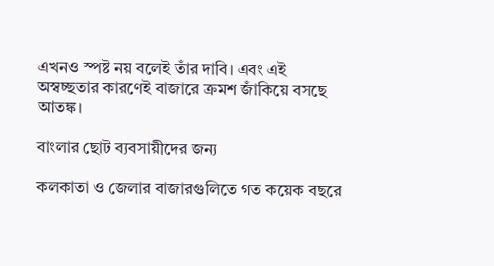এখনও স্পষ্ট নয় বলেই তাঁর দাবি। এবং এই অস্বচ্ছতার কারণেই বাজারে ক্রমশ জাঁকিয়ে বসছে আতঙ্ক।

বাংলার ছোট ব্যবসায়ীদের জন্য

কলকাতা ও জেলার বাজারগুলিতে গত কয়েক বছরে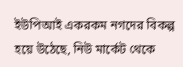ইউপিআই একরকম নগদের বিকল্প হয়ে উঠেছে, নিউ মার্কেট থেকে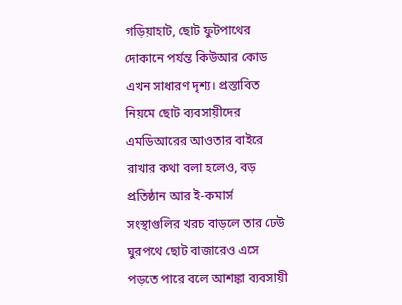গড়িয়াহাট, ছোট ফুটপাথের দোকানে পর্যন্ত কিউআর কোড এখন সাধারণ দৃশ্য। প্রস্তাবিত নিয়মে ছোট ব্যবসায়ীদের এমডিআরের আওতার বাইরে রাখার কথা বলা হলেও, বড় প্রতিষ্ঠান আর ই-কমার্স সংস্থাগুলির খরচ বাড়লে তার ঢেউ ঘুরপথে ছোট বাজারেও এসে পড়তে পারে বলে আশঙ্কা ব্যবসায়ী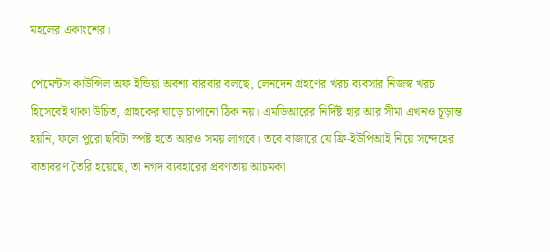মহলের একাংশের।

পেমেন্টস কাউন্সিল অফ ইন্ডিয়া অবশ্য বারবার বলছে, লেনদেন গ্রহণের খরচ ব্যবসার নিজস্ব খরচ হিসেবেই থাকা উচিত, গ্রাহকের ঘাড়ে চাপানো ঠিক নয়। এমডিআরের নির্দিষ্ট হার আর সীমা এখনও চূড়ান্ত হয়নি, ফলে পুরো ছবিটা স্পষ্ট হতে আরও সময় লাগবে। তবে বাজারে যে ফ্রি-ইউপিআই নিয়ে সন্দেহের বাতাবরণ তৈরি হয়েছে, তা নগদ ব্যবহারের প্রবণতায় আচমকা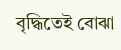বৃদ্ধিতেই বোঝা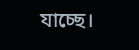যাচ্ছে।